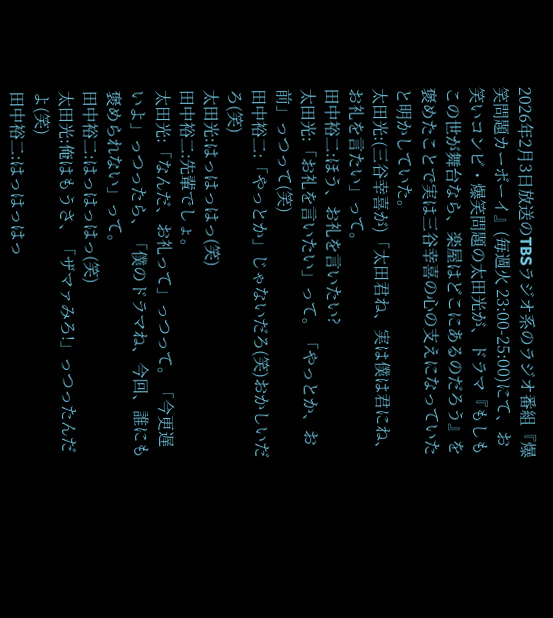2026年2月3日放送のTBSラジオ系のラジオ番組『爆笑問題カーボーイ』(毎週火 23:00-25:00)にて、お笑いコンビ・爆笑問題の太田光が、ドラマ『もしもこの世が舞台なら、楽屋はどこにあるのだろう』を褒めたことで実は三谷幸喜の心の支えになっていたと明かしていた。
太田光:(三谷幸喜が)「太田君ね、実は僕は君にね、お礼を言たい」って。
田中裕二:ほう、お礼を言いたい?
太田光:「お礼を言いたい」って。「やっとか、お前」っつって(笑)
田中裕二:「やっとか」じゃないだろ(笑)おかしいだろ(笑)
太田光:はっはっはっ(笑)
田中裕二:先輩でしょ。
太田光:「なんだ、お礼って」っつって。「今更遅いよ」っつったら、「僕のドラマね、今回、誰にも褒められない」って。
田中裕二:はっはっはっ(笑)
太田光:俺はもうさ、「ザマァみろ!」っつったんだよ(笑)
田中裕二:はっはっはっ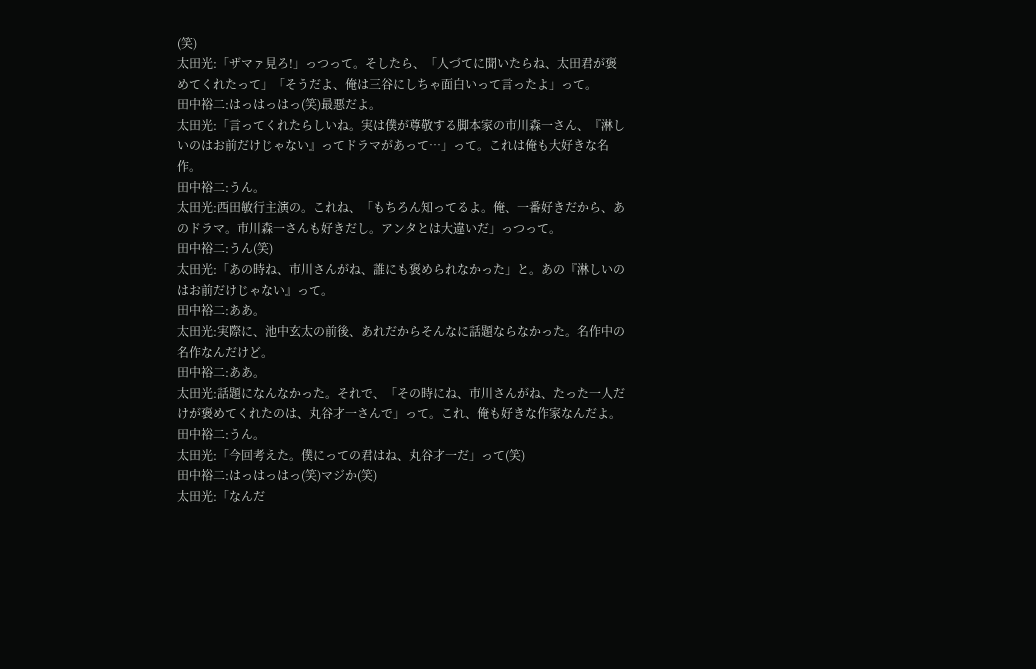(笑)
太田光:「ザマァ見ろ!」っつって。そしたら、「人づてに聞いたらね、太田君が褒めてくれたって」「そうだよ、俺は三谷にしちゃ面白いって言ったよ」って。
田中裕二:はっはっはっ(笑)最悪だよ。
太田光:「言ってくれたらしいね。実は僕が尊敬する脚本家の市川森一さん、『淋しいのはお前だけじゃない』ってドラマがあって…」って。これは俺も大好きな名作。
田中裕二:うん。
太田光:西田敏行主演の。これね、「もちろん知ってるよ。俺、一番好きだから、あのドラマ。市川森一さんも好きだし。アンタとは大違いだ」っつって。
田中裕二:うん(笑)
太田光:「あの時ね、市川さんがね、誰にも褒められなかった」と。あの『淋しいのはお前だけじゃない』って。
田中裕二:ああ。
太田光:実際に、池中玄太の前後、あれだからそんなに話題ならなかった。名作中の名作なんだけど。
田中裕二:ああ。
太田光:話題になんなかった。それで、「その時にね、市川さんがね、たった一人だけが褒めてくれたのは、丸谷才一さんで」って。これ、俺も好きな作家なんだよ。
田中裕二:うん。
太田光:「今回考えた。僕にっての君はね、丸谷才一だ」って(笑)
田中裕二:はっはっはっ(笑)マジか(笑)
太田光:「なんだ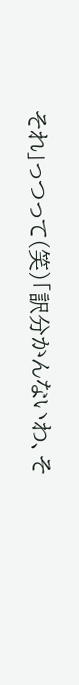それ」っつって(笑)「訳分かんないわ、そ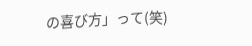の喜び方」って(笑)